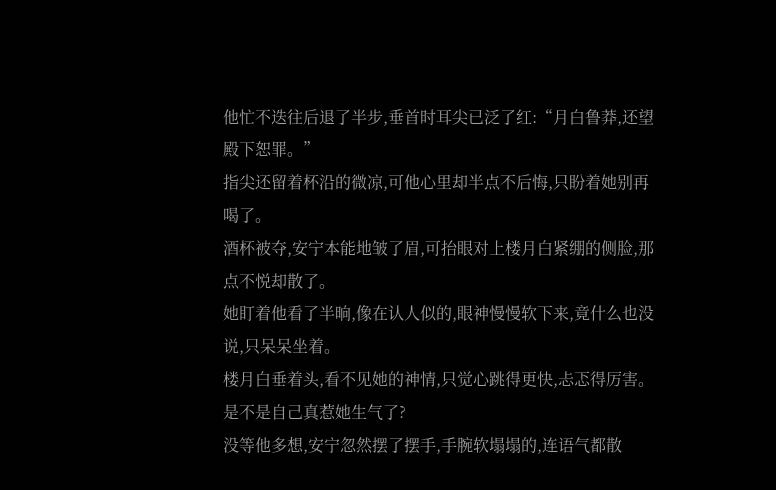他忙不迭往后退了半步,垂首时耳尖已泛了红:“月白鲁莽,还望殿下恕罪。”
指尖还留着杯沿的微凉,可他心里却半点不后悔,只盼着她别再喝了。
酒杯被夺,安宁本能地皱了眉,可抬眼对上楼月白紧绷的侧脸,那点不悦却散了。
她盯着他看了半晌,像在认人似的,眼神慢慢软下来,竟什么也没说,只呆呆坐着。
楼月白垂着头,看不见她的神情,只觉心跳得更快,忐忑得厉害。
是不是自己真惹她生气了?
没等他多想,安宁忽然摆了摆手,手腕软塌塌的,连语气都散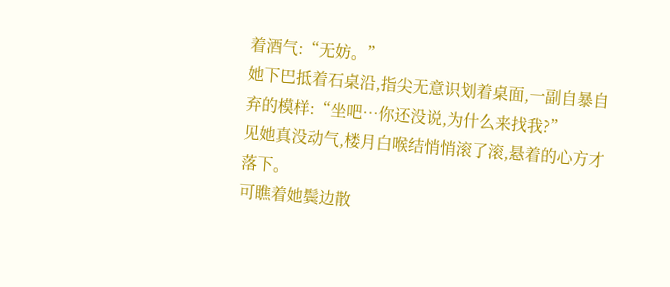着酒气:“无妨。”
她下巴抵着石桌沿,指尖无意识划着桌面,一副自暴自弃的模样:“坐吧…你还没说,为什么来找我?”
见她真没动气,楼月白喉结悄悄滚了滚,悬着的心方才落下。
可瞧着她鬓边散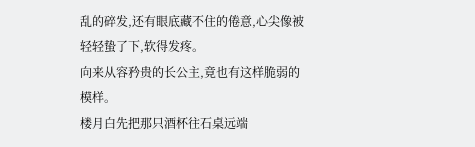乱的碎发,还有眼底藏不住的倦意,心尖像被轻轻蛰了下,软得发疼。
向来从容矜贵的长公主,竟也有这样脆弱的模样。
楼月白先把那只酒杯往石桌远端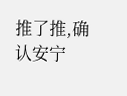推了推,确认安宁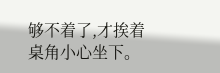够不着了,才挨着桌角小心坐下。